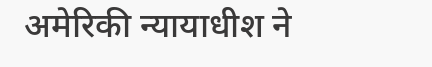अमेरिकी न्यायाधीश ने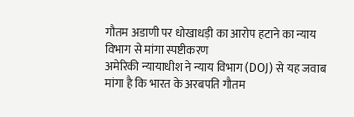गौतम अडाणी पर धोखाधड़ी का आरोप हटाने का न्याय विभाग से मांगा स्पष्टीकरण
अमेरिकी न्यायाधीश ने न्याय विभाग (DOJ) से यह जवाब मांगा है कि भारत के अरबपति गौतम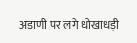अडाणी पर लगे धोखाधड़ी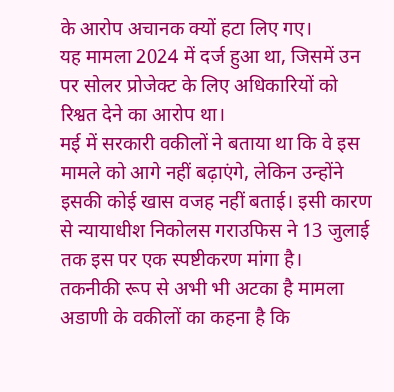के आरोप अचानक क्यों हटा लिए गए।
यह मामला 2024 में दर्ज हुआ था, जिसमें उन पर सोलर प्रोजेक्ट के लिए अधिकारियों को रिश्वत देने का आरोप था।
मई में सरकारी वकीलों ने बताया था कि वे इस मामले को आगे नहीं बढ़ाएंगे, लेकिन उन्होंने इसकी कोई खास वजह नहीं बताई। इसी कारण से न्यायाधीश निकोलस गराउफिस ने 13 जुलाई तक इस पर एक स्पष्टीकरण मांगा है।
तकनीकी रूप से अभी भी अटका है मामला
अडाणी के वकीलों का कहना है कि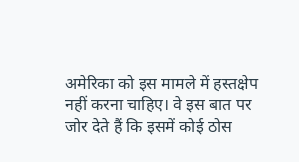अमेरिका को इस मामले में हस्तक्षेप नहीं करना चाहिए। वे इस बात पर जोर देते हैं कि इसमें कोई ठोस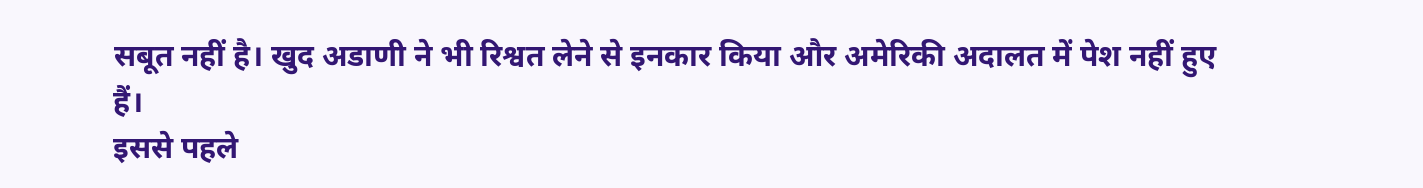सबूत नहीं है। खुद अडाणी ने भी रिश्वत लेने से इनकार किया और अमेरिकी अदालत में पेश नहीं हुए हैं।
इससे पहले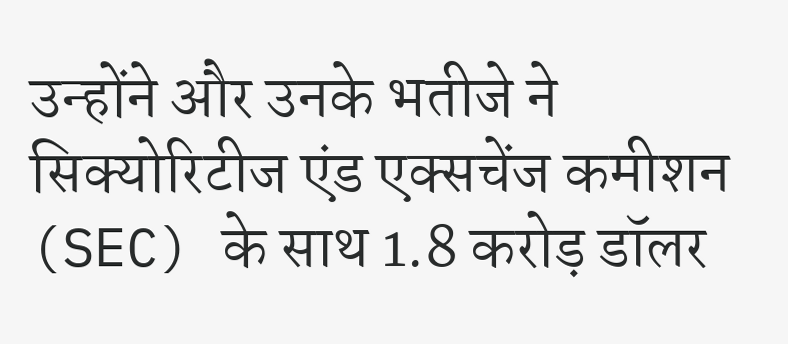उन्होंने और उनके भतीजे ने सिक्योरिटीज एंड एक्सचेंज कमीशन (SEC) के साथ 1.8 करोड़ डॉलर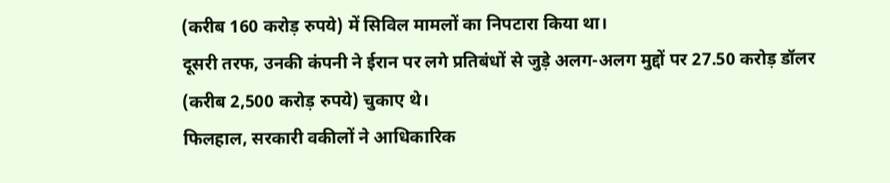(करीब 160 करोड़ रुपये) में सिविल मामलों का निपटारा किया था।
दूसरी तरफ, उनकी कंपनी ने ईरान पर लगे प्रतिबंधों से जुड़े अलग-अलग मुद्दों पर 27.50 करोड़ डॉलर (करीब 2,500 करोड़ रुपये) चुकाए थे।
फिलहाल, सरकारी वकीलों ने आधिकारिक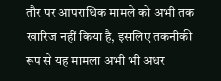तौर पर आपराधिक मामले को अभी तक खारिज नहीं किया है, इसलिए तकनीकी रूप से यह मामला अभी भी अधर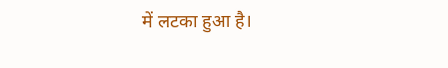में लटका हुआ है।